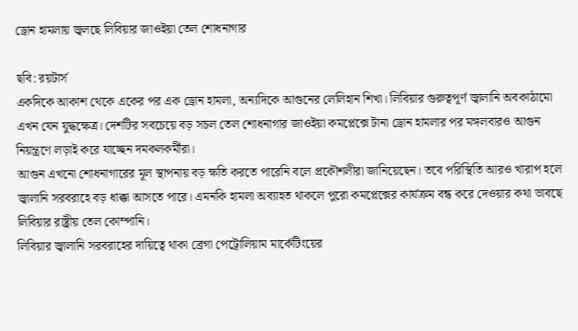ড্রোন হামলায় জ্বলছে লিবিয়ার জাওইয়া তেল শোধনাগার

ছবি: রয়টার্স
একদিকে আকাশ থেকে একের পর এক ড্রোন হামলা, অন্যদিকে আগুনের লেলিহান শিখা। লিবিয়ার গুরুত্বপূর্ণ জ্বালানি অবকাঠামো এখন যেন যুদ্ধক্ষেত্র। দেশটির সবচেয়ে বড় সচল তেল শোধনাগার জাওইয়া কমপ্লেক্সে টানা ড্রোন হামলার পর মঙ্গলবারও আগুন নিয়ন্ত্রণে লড়াই করে যাচ্ছেন দমকলকর্মীরা।
আগুন এখনো শোধনাগারের মূল স্থাপনায় বড় ক্ষতি করতে পারেনি বলে প্রকৌশলীরা জানিয়েছেন। তবে পরিস্থিতি আরও খারাপ হলে জ্বালানি সরবরাহে বড় ধাক্কা আসতে পারে। এমনকি হামলা অব্যাহত থাকলে পুরো কমপ্লেক্সের কার্যক্রম বন্ধ করে দেওয়ার কথা ভাবছে লিবিয়ার রাষ্ট্রীয় তেল কোম্পানি।
লিবিয়ার জ্বালানি সরবরাহের দায়িত্বে থাকা ব্রেগা পেট্রোলিয়াম মার্কেটিংয়ের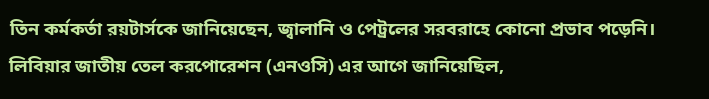তিন কর্মকর্তা রয়টার্সকে জানিয়েছেন, জ্বালানি ও পেট্রলের সরবরাহে কোনো প্রভাব পড়েনি।
লিবিয়ার জাতীয় তেল করপোরেশন (এনওসি) এর আগে জানিয়েছিল,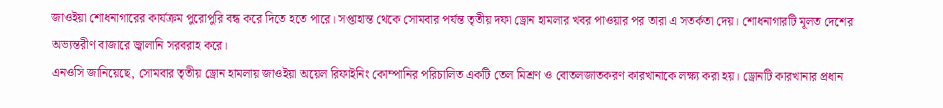জাওইয়া শোধনাগারের কার্যক্রম পুরোপুরি বন্ধ করে দিতে হতে পারে। সপ্তাহান্ত থেকে সোমবার পর্যন্ত তৃতীয় দফা ড্রোন হামলার খবর পাওয়ার পর তারা এ সতর্কতা দেয়। শোধনাগারটি মূলত দেশের অভ্যন্তরীণ বাজারে জ্বালানি সরবরাহ করে।
এনওসি জানিয়েছে, সোমবার তৃতীয় ড্রোন হামলায় জাওইয়া অয়েল রিফাইনিং কোম্পানির পরিচালিত একটি তেল মিশ্রণ ও বোতলজাতকরণ কারখানাকে লক্ষ্য করা হয়। ড্রোনটি কারখানার প্রধান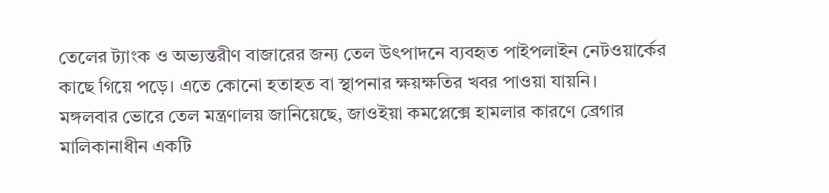তেলের ট্যাংক ও অভ্যন্তরীণ বাজারের জন্য তেল উৎপাদনে ব্যবহৃত পাইপলাইন নেটওয়ার্কের কাছে গিয়ে পড়ে। এতে কোনো হতাহত বা স্থাপনার ক্ষয়ক্ষতির খবর পাওয়া যায়নি।
মঙ্গলবার ভোরে তেল মন্ত্রণালয় জানিয়েছে, জাওইয়া কমপ্লেক্সে হামলার কারণে ব্রেগার মালিকানাধীন একটি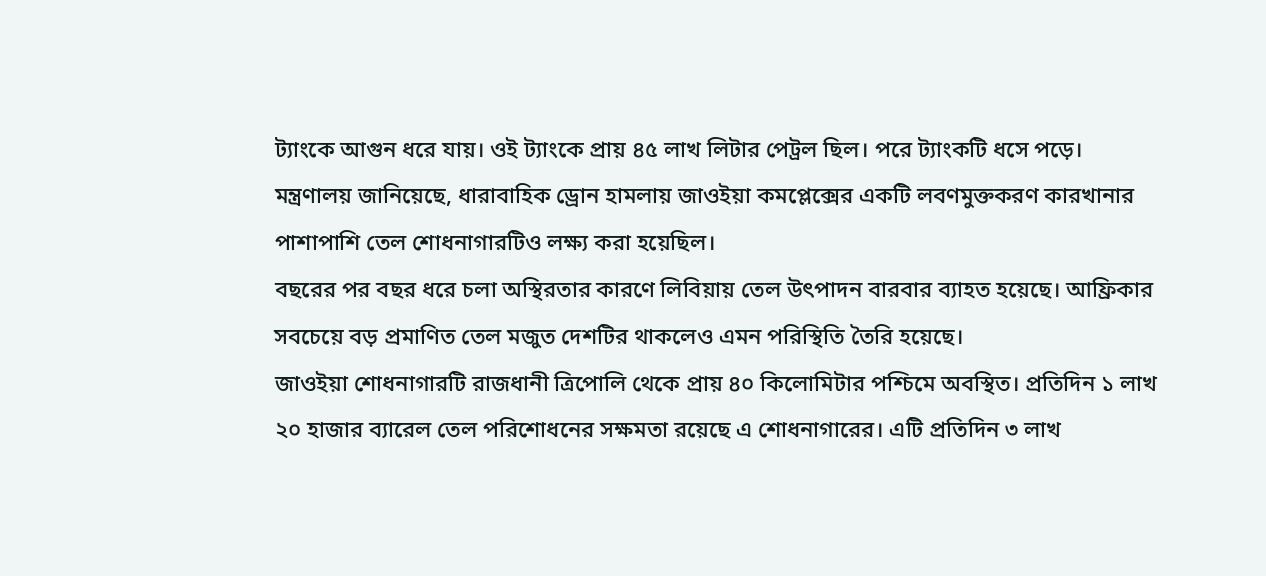ট্যাংকে আগুন ধরে যায়। ওই ট্যাংকে প্রায় ৪৫ লাখ লিটার পেট্রল ছিল। পরে ট্যাংকটি ধসে পড়ে।
মন্ত্রণালয় জানিয়েছে, ধারাবাহিক ড্রোন হামলায় জাওইয়া কমপ্লেক্সের একটি লবণমুক্তকরণ কারখানার পাশাপাশি তেল শোধনাগারটিও লক্ষ্য করা হয়েছিল।
বছরের পর বছর ধরে চলা অস্থিরতার কারণে লিবিয়ায় তেল উৎপাদন বারবার ব্যাহত হয়েছে। আফ্রিকার সবচেয়ে বড় প্রমাণিত তেল মজুত দেশটির থাকলেও এমন পরিস্থিতি তৈরি হয়েছে।
জাওইয়া শোধনাগারটি রাজধানী ত্রিপোলি থেকে প্রায় ৪০ কিলোমিটার পশ্চিমে অবস্থিত। প্রতিদিন ১ লাখ ২০ হাজার ব্যারেল তেল পরিশোধনের সক্ষমতা রয়েছে এ শোধনাগারের। এটি প্রতিদিন ৩ লাখ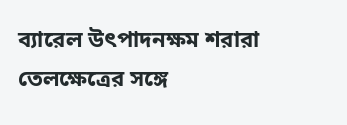ব্যারেল উৎপাদনক্ষম শরারা তেলক্ষেত্রের সঙ্গে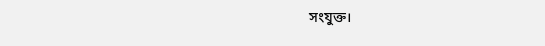সংযুক্ত।